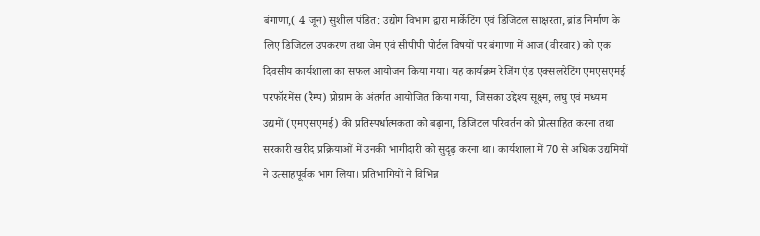बंगाणा,( 4 जून) सुशील पंडित: उद्योग विभाग द्वारा मार्केटिंग एवं डिजिटल साक्षरता, ब्रांड निर्माण के लिए डिजिटल उपकरण तथा जेम एवं सीपीपी पोर्टल विषयों पर बंगाणा में आज(वीरवार) को एक दिवसीय कार्यशाला का सफल आयोजन किया गया। यह कार्यक्रम रेजिंग एंड एक्सलरेटिंग एमएसएमई परफॉरमेंस (रैम्प) प्रोग्राम के अंतर्गत आयोजित किया गया, जिसका उद्देश्य सूक्ष्म, लघु एवं मध्यम उद्यमों (एमएसएमई) की प्रतिस्पर्धात्मकता को बढ़ाना, डिजिटल परिवर्तन को प्रोत्साहित करना तथा सरकारी खरीद प्रक्रियाओं में उनकी भागीदारी को सुदृढ़ करना था। कार्यशाला में 70 से अधिक उद्यमियों ने उत्साहपूर्वक भाग लिया। प्रतिभागियों ने विभिन्न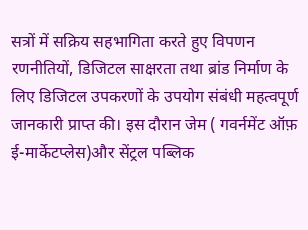सत्रों में सक्रिय सहभागिता करते हुए विपणन रणनीतियों, डिजिटल साक्षरता तथा ब्रांड निर्माण के लिए डिजिटल उपकरणों के उपयोग संबंधी महत्वपूर्ण जानकारी प्राप्त की। इस दौरान जेम ( गवर्नमेंट ऑफ़ ई-मार्केटप्लेस)और सेंट्रल पब्लिक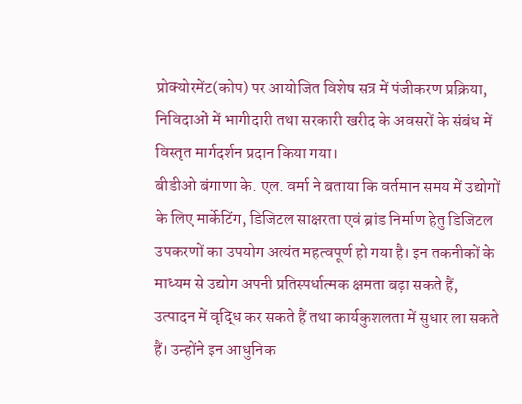प्रोक्योरमेंट(कोप) पर आयोजित विशेष सत्र में पंजीकरण प्रक्रिया, निविदाओं में भागीदारी तथा सरकारी खरीद के अवसरों के संबंध में विस्तृत मार्गदर्शन प्रदान किया गया।
बीडीओ बंगाणा के. एल. वर्मा ने बताया कि वर्तमान समय में उद्योगों के लिए मार्केटिंग, डिजिटल साक्षरता एवं ब्रांड निर्माण हेतु डिजिटल उपकरणों का उपयोग अत्यंत महत्वपूर्ण हो गया है। इन तकनीकों के माध्यम से उद्योग अपनी प्रतिस्पर्धात्मक क्षमता बढ़ा सकते हैं, उत्पादन में वृद्धि कर सकते हैं तथा कार्यकुशलता में सुधार ला सकते हैं। उन्होंने इन आधुनिक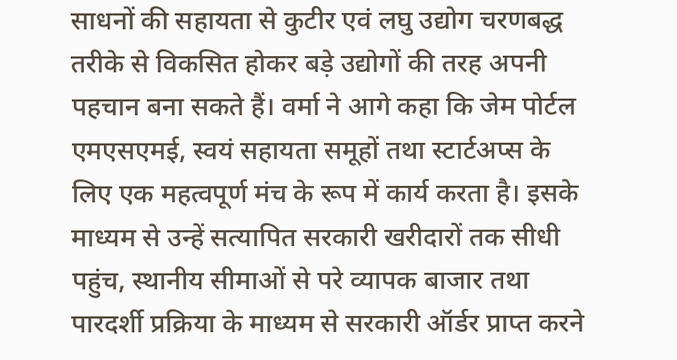साधनों की सहायता से कुटीर एवं लघु उद्योग चरणबद्ध तरीके से विकसित होकर बड़े उद्योगों की तरह अपनी पहचान बना सकते हैं। वर्मा ने आगे कहा कि जेम पोर्टल एमएसएमई, स्वयं सहायता समूहों तथा स्टार्टअप्स के लिए एक महत्वपूर्ण मंच के रूप में कार्य करता है। इसके माध्यम से उन्हें सत्यापित सरकारी खरीदारों तक सीधी पहुंच, स्थानीय सीमाओं से परे व्यापक बाजार तथा पारदर्शी प्रक्रिया के माध्यम से सरकारी ऑर्डर प्राप्त करने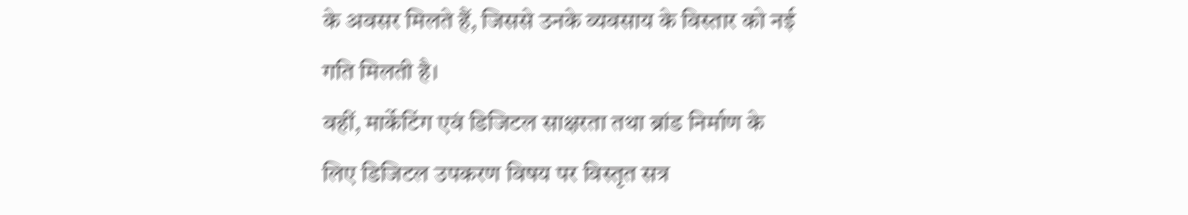के अवसर मिलते हैं, जिससे उनके व्यवसाय के विस्तार को नई गति मिलती है।
वहीं, मार्केटिंग एवं डिजिटल साक्षरता तथा ब्रांड निर्माण के लिए डिजिटल उपकरण विषय पर विस्तृत सत्र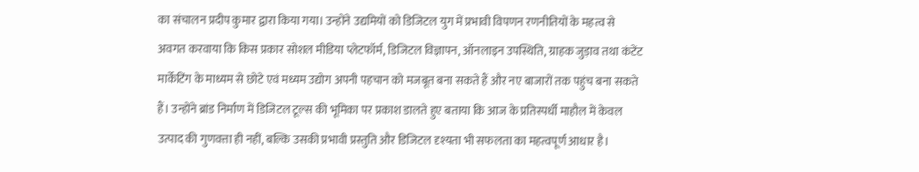का संचालन प्रदीप कुमार द्वारा किया गया। उन्होंने उद्यमियों को डिजिटल युग में प्रभावी विपणन रणनीतियों के महत्व से अवगत करवाया कि किस प्रकार सोशल मीडिया प्लेटफॉर्म, डिजिटल विज्ञापन, ऑनलाइन उपस्थिति, ग्राहक जुड़ाव तथा कंटेंट मार्केटिंग के माध्यम से छोटे एवं मध्यम उद्योग अपनी पहचान को मजबूत बना सकते हैं और नए बाजारों तक पहुंच बना सकते हैं। उन्होंने ब्रांड निर्माण में डिजिटल टूल्स की भूमिका पर प्रकाश डालते हुए बताया कि आज के प्रतिस्पर्धी माहौल में केवल उत्पाद की गुणवत्ता ही नहीं, बल्कि उसकी प्रभावी प्रस्तुति और डिजिटल दृश्यता भी सफलता का महत्वपूर्ण आधार है।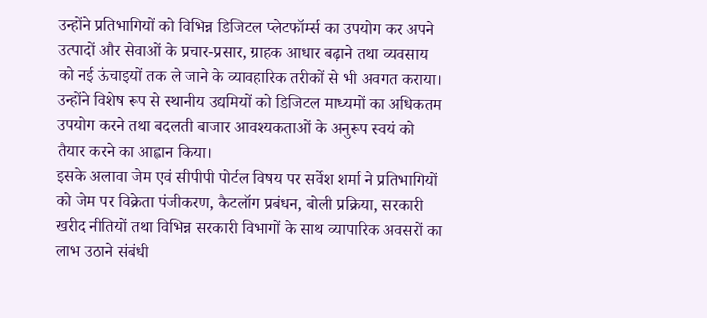उन्होंने प्रतिभागियों को विभिन्न डिजिटल प्लेटफॉर्म्स का उपयोग कर अपने उत्पादों और सेवाओं के प्रचार-प्रसार, ग्राहक आधार बढ़ाने तथा व्यवसाय को नई ऊंचाइयों तक ले जाने के व्यावहारिक तरीकों से भी अवगत कराया। उन्होंने विशेष रूप से स्थानीय उद्यमियों को डिजिटल माध्यमों का अधिकतम उपयोग करने तथा बदलती बाजार आवश्यकताओं के अनुरूप स्वयं को तैयार करने का आह्वान किया।
इसके अलावा जेम एवं सीपीपी पोर्टल विषय पर सर्वेश शर्मा ने प्रतिभागियों को जेम पर विक्रेता पंजीकरण, कैटलॉग प्रबंधन, बोली प्रक्रिया, सरकारी खरीद नीतियों तथा विभिन्न सरकारी विभागों के साथ व्यापारिक अवसरों का लाभ उठाने संबंधी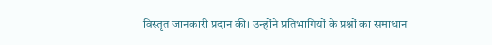विस्तृत जानकारी प्रदान की। उन्होंने प्रतिभागियों के प्रश्नों का समाधान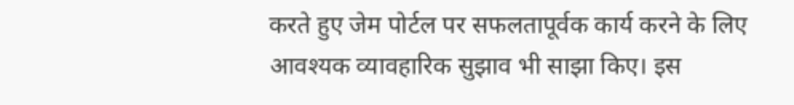करते हुए जेम पोर्टल पर सफलतापूर्वक कार्य करने के लिए आवश्यक व्यावहारिक सुझाव भी साझा किए। इस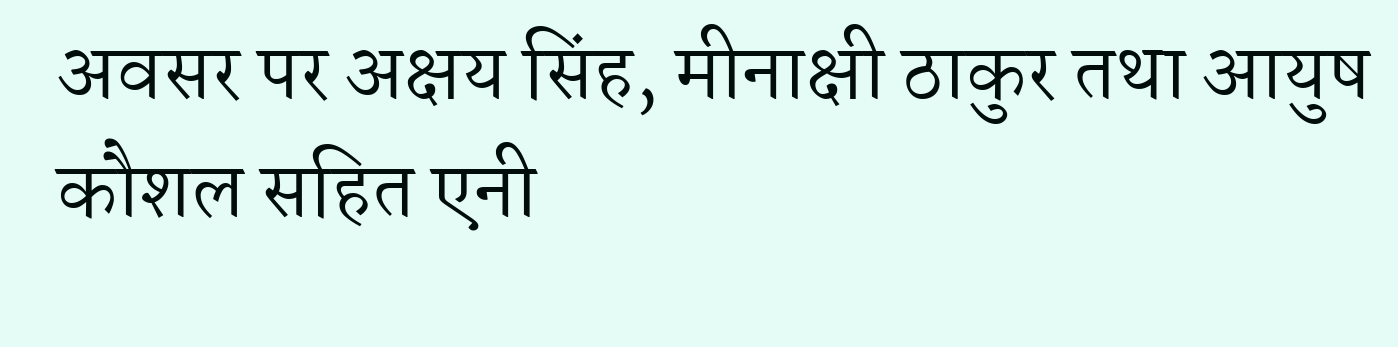अवसर पर अक्षय सिंह, मीनाक्षी ठाकुर तथा आयुष कौशल सहित एनी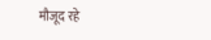मौजूद रहे